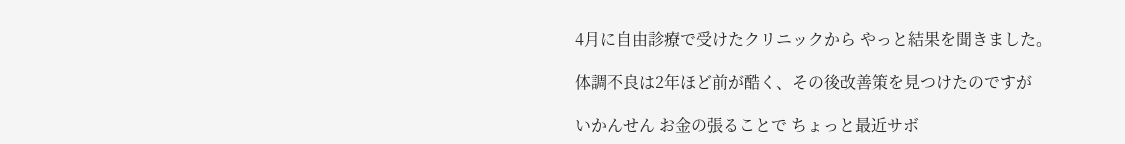4月に自由診療で受けたクリニックから やっと結果を聞きました。

体調不良は2年ほど前が酷く、その後改善策を見つけたのですが

いかんせん お金の張ることで ちょっと最近サボ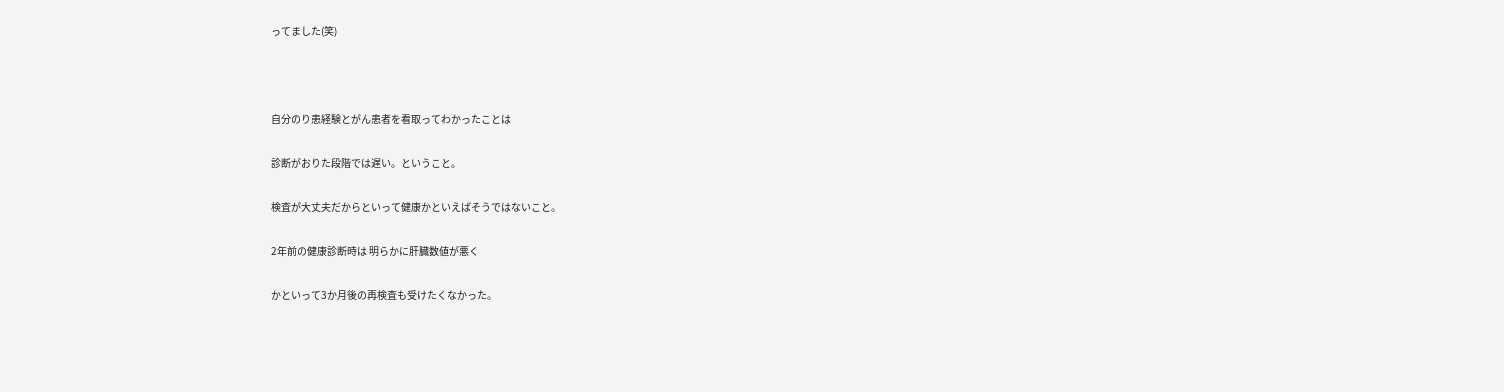ってました(笑)



自分のり患経験とがん患者を看取ってわかったことは

診断がおりた段階では遅い。ということ。

検査が大丈夫だからといって健康かといえばそうではないこと。

2年前の健康診断時は 明らかに肝臓数値が悪く

かといって3か月後の再検査も受けたくなかった。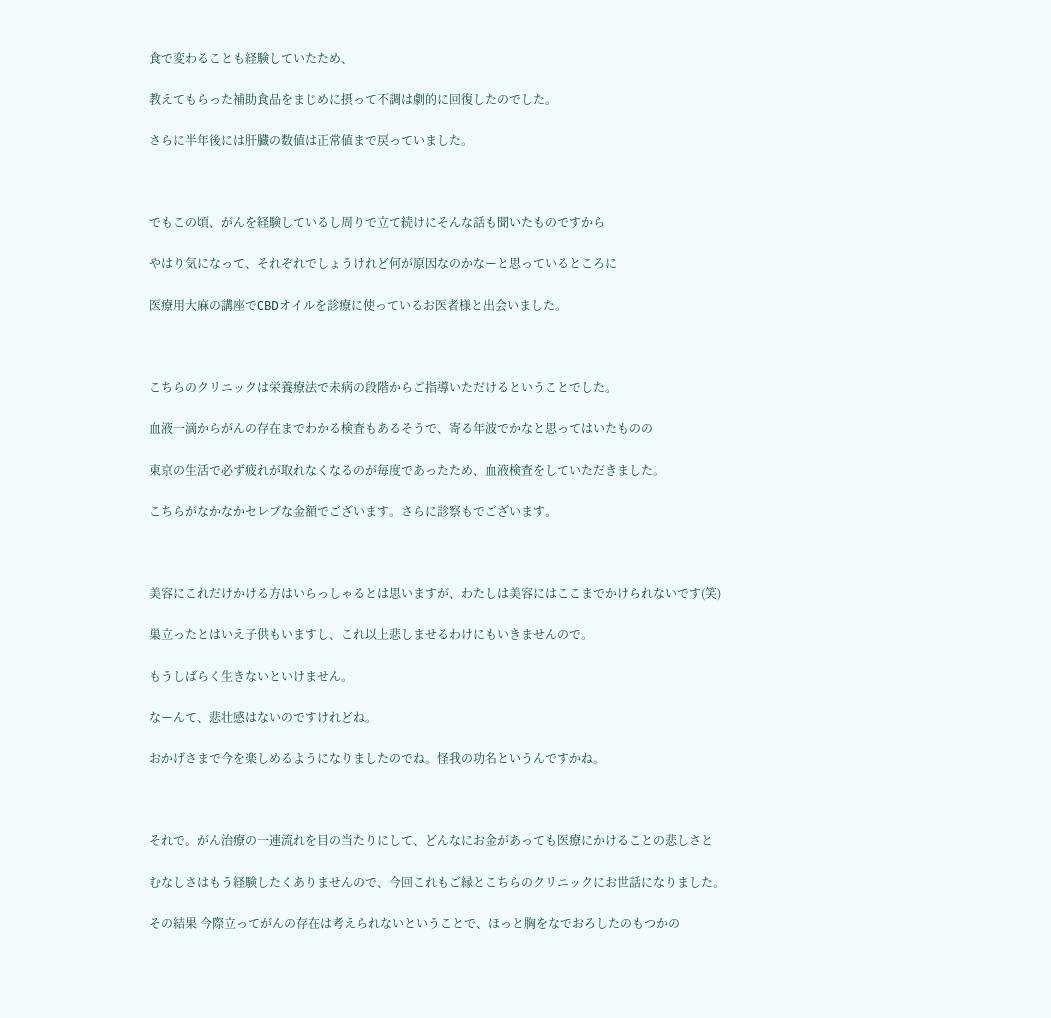食で変わることも経験していたため、

教えてもらった補助食品をまじめに摂って不調は劇的に回復したのでした。

さらに半年後には肝臓の数値は正常値まで戻っていました。



でもこの頃、がんを経験しているし周りで立て続けにそんな話も聞いたものですから

やはり気になって、それぞれでしょうけれど何が原因なのかなーと思っているところに

医療用大麻の講座でCBDオイルを診療に使っているお医者様と出会いました。



こちらのクリニックは栄養療法で未病の段階からご指導いただけるということでした。

血液一滴からがんの存在までわかる検査もあるそうで、寄る年波でかなと思ってはいたものの

東京の生活で必ず疲れが取れなくなるのが毎度であったため、血液検査をしていただきました。

こちらがなかなかセレブな金額でございます。さらに診察もでございます。



美容にこれだけかける方はいらっしゃるとは思いますが、わたしは美容にはここまでかけられないです(笑)

巣立ったとはいえ子供もいますし、これ以上悲しませるわけにもいきませんので。

もうしばらく生きないといけません。

なーんて、悲壮感はないのですけれどね。

おかげさまで今を楽しめるようになりましたのでね。怪我の功名というんですかね。



それで。がん治療の一連流れを目の当たりにして、どんなにお金があっても医療にかけることの悲しさと

むなしさはもう経験したくありませんので、今回これもご縁とこちらのクリニックにお世話になりました。

その結果 今際立ってがんの存在は考えられないということで、ほっと胸をなでおろしたのもつかの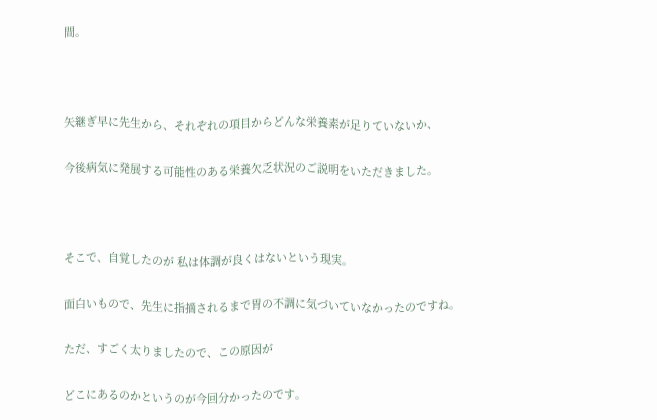間。



矢継ぎ早に先生から、それぞれの項目からどんな栄養素が足りていないか、

今後病気に発展する可能性のある栄養欠乏状況のご説明をいただきました。



そこで、自覚したのが 私は体調が良くはないという現実。

面白いもので、先生に指摘されるまで胃の不調に気づいていなかったのですね。

ただ、すごく太りましたので、この原因が

どこにあるのかというのが今回分かったのです。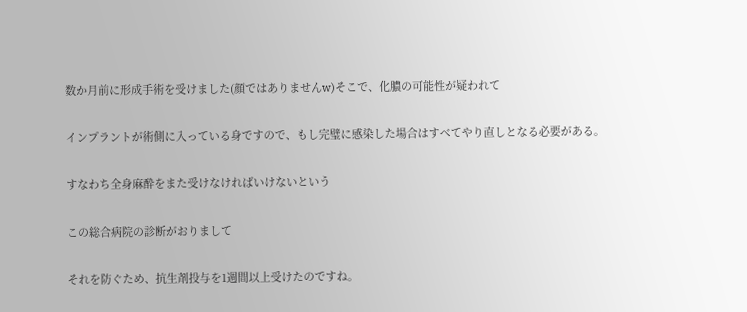数か月前に形成手術を受けました(顔ではありませんw)そこで、化膿の可能性が疑われて

インプラントが術側に入っている身ですので、もし完璧に感染した場合はすべてやり直しとなる必要がある。

すなわち全身麻酔をまた受けなければいけないという

この総合病院の診断がおりまして

それを防ぐため、抗生剤投与を1週間以上受けたのですね。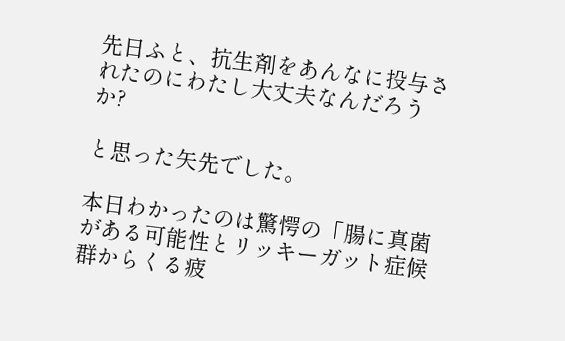先日ふと、抗生剤をあんなに投与されたのにわたし大丈夫なんだろうか?

と思った矢先でした。

本日わかったのは驚愕の「腸に真菌がある可能性とリッキーガット症候群からくる疲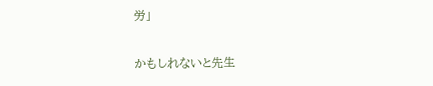労」

かもしれないと先生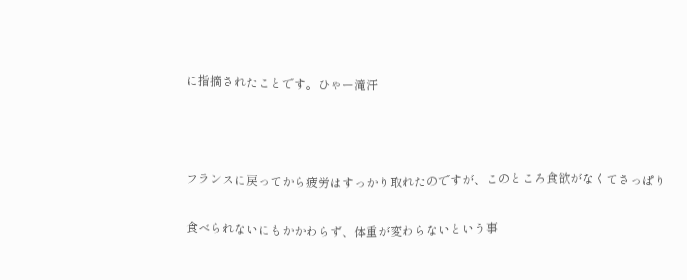に指摘されたことです。ひゃー滝汗



フランスに戻ってから疲労はすっかり取れたのですが、このところ食欲がなくてさっぱり

食べられないにもかかわらず、体重が変わらないという事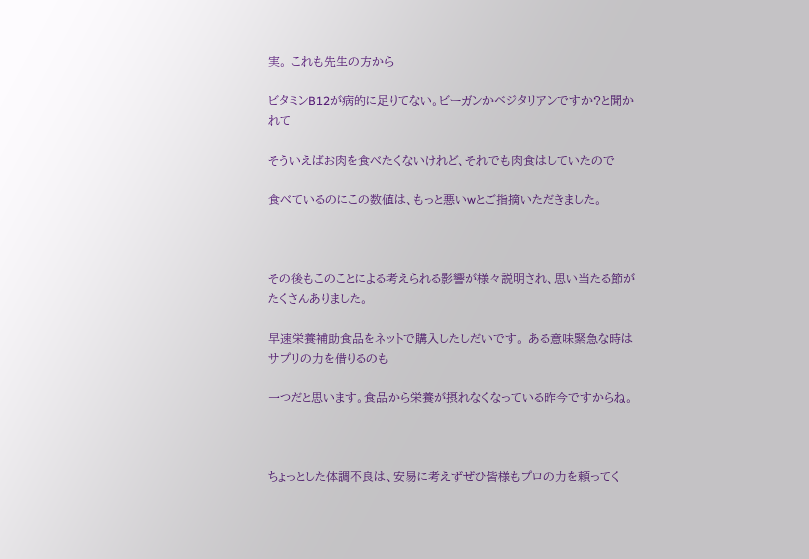実。 これも先生の方から

ビタミンB12が病的に足りてない。ビーガンかベジタリアンですか?と聞かれて

そういえばお肉を食べたくないけれど、それでも肉食はしていたので

食べているのにこの数値は、もっと悪いwとご指摘いただきました。



その後もこのことによる考えられる影響が様々説明され、思い当たる節がたくさんありました。

早速栄養補助食品をネットで購入したしだいです。 ある意味緊急な時はサプリの力を借りるのも

一つだと思います。食品から栄養が摂れなくなっている昨今ですからね。



ちょっとした体調不良は、安易に考えずぜひ皆様もプロの力を頼ってく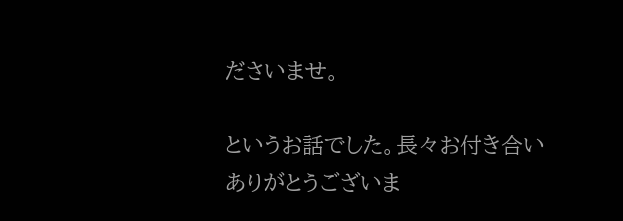ださいませ。

というお話でした。長々お付き合いありがとうございま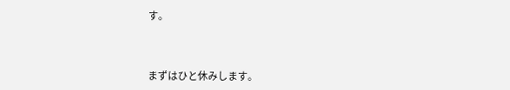す。



まずはひと休みします。